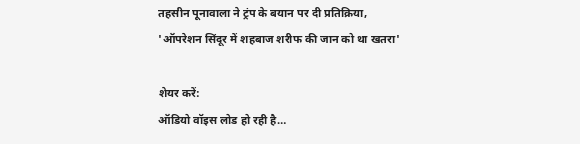तहसीन पूनावाला ने ट्रंप के बयान पर दी प्रतिक्रिया, 'ऑपरेशन सिंदूर में शहबाज शरीफ की जान को था खतरा'

शेयर करें:
ऑडियो वॉइस लोड हो रही है…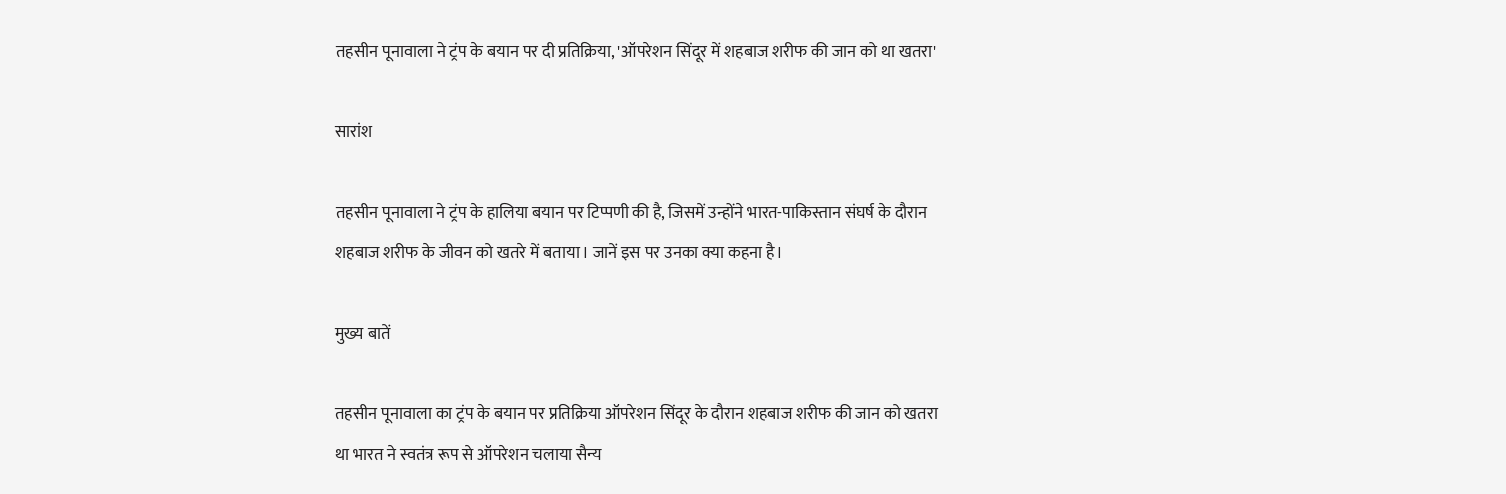तहसीन पूनावाला ने ट्रंप के बयान पर दी प्रतिक्रिया, 'ऑपरेशन सिंदूर में शहबाज शरीफ की जान को था खतरा'

सारांश

तहसीन पूनावाला ने ट्रंप के हालिया बयान पर टिप्पणी की है, जिसमें उन्होंने भारत-पाकिस्तान संघर्ष के दौरान शहबाज शरीफ के जीवन को खतरे में बताया। जानें इस पर उनका क्या कहना है।

मुख्य बातें

तहसीन पूनावाला का ट्रंप के बयान पर प्रतिक्रिया ऑपरेशन सिंदूर के दौरान शहबाज शरीफ की जान को खतरा था भारत ने स्वतंत्र रूप से ऑपरेशन चलाया सैन्य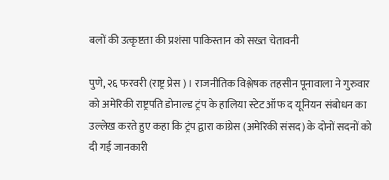बलों की उत्कृष्टता की प्रशंसा पाकिस्तान को सख्त चेतावनी

पुणे, २६ फरवरी (राष्ट्र प्रेस)। राजनीतिक विश्लेषक तहसीन पूनावाला ने गुरुवार को अमेरिकी राष्ट्रपति डोनाल्ड ट्रंप के हालिया स्टेट ऑफ द यूनियन संबोधन का उल्लेख करते हुए कहा कि ट्रंप द्वारा कांग्रेस (अमेरिकी संसद) के दोनों सदनों को दी गई जानकारी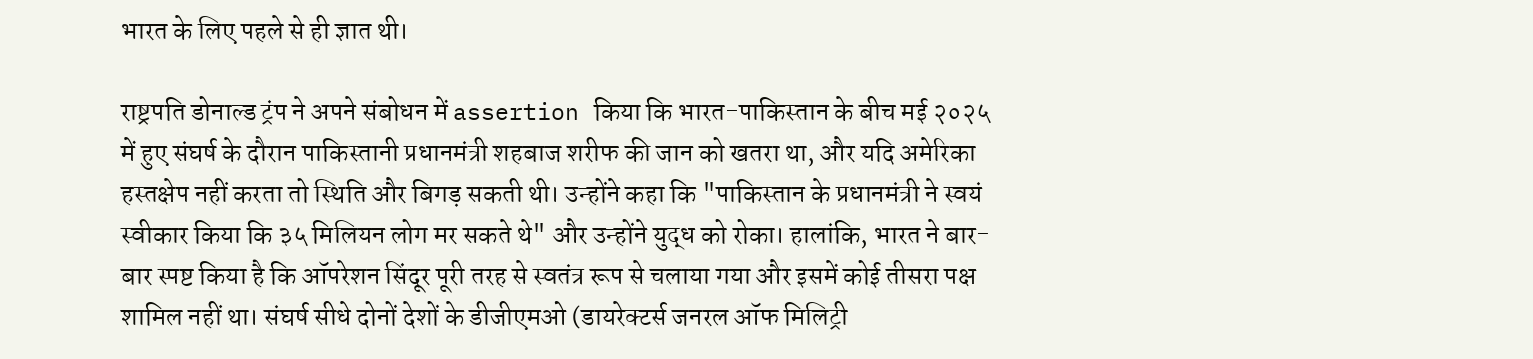भारत के लिए पहले से ही ज्ञात थी।

राष्ट्रपति डोनाल्ड ट्रंप ने अपने संबोधन में assertion किया कि भारत-पाकिस्तान के बीच मई २०२५ में हुए संघर्ष के दौरान पाकिस्तानी प्रधानमंत्री शहबाज शरीफ की जान को खतरा था, और यदि अमेरिका हस्तक्षेप नहीं करता तो स्थिति और बिगड़ सकती थी। उन्होंने कहा कि "पाकिस्तान के प्रधानमंत्री ने स्वयं स्वीकार किया कि ३५ मिलियन लोग मर सकते थे" और उन्होंने युद्ध को रोका। हालांकि, भारत ने बार-बार स्पष्ट किया है कि ऑपरेशन सिंदूर पूरी तरह से स्वतंत्र रूप से चलाया गया और इसमें कोई तीसरा पक्ष शामिल नहीं था। संघर्ष सीधे दोनों देशों के डीजीएमओ (डायरेक्टर्स जनरल ऑफ मिलिट्री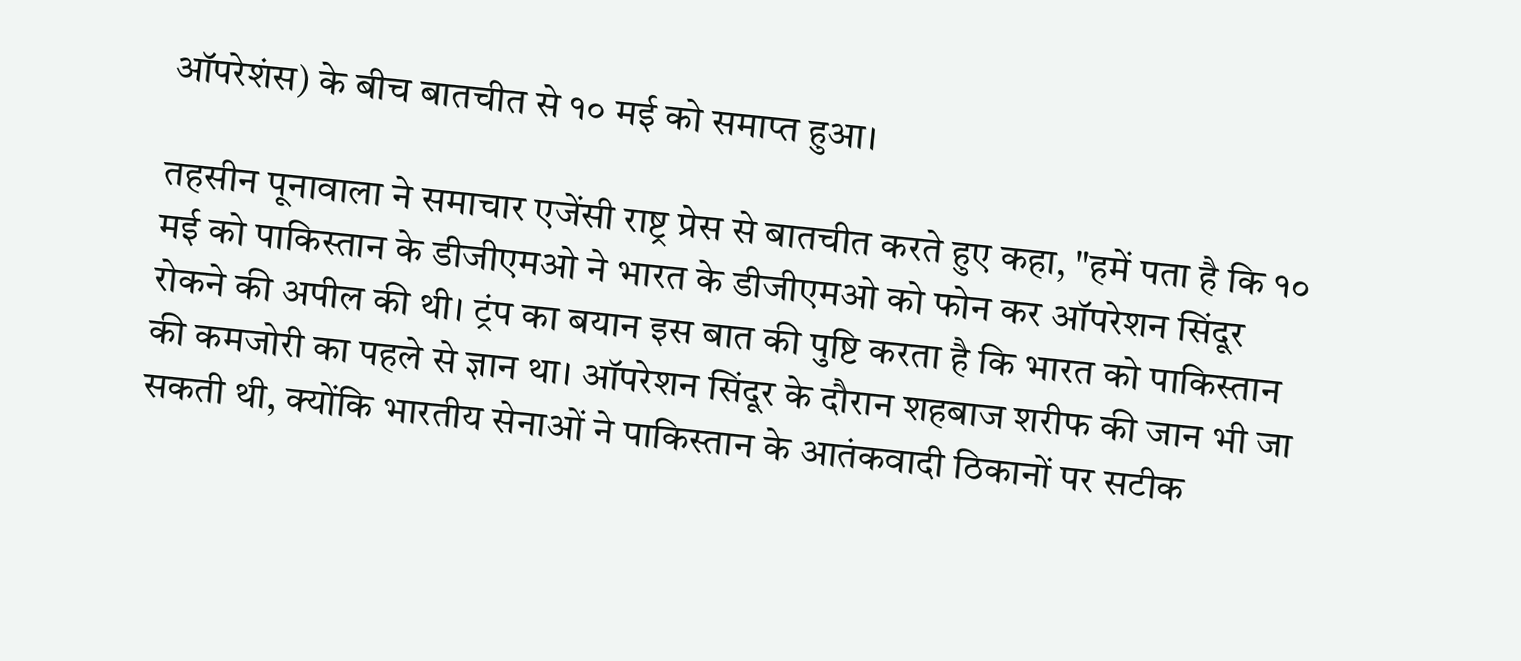ऑपरेशंस) के बीच बातचीत से १० मई को समाप्त हुआ।

तहसीन पूनावाला ने समाचार एजेंसी राष्ट्र प्रेस से बातचीत करते हुए कहा, "हमें पता है कि १० मई को पाकिस्तान के डीजीएमओ ने भारत के डीजीएमओ को फोन कर ऑपरेशन सिंदूर रोकने की अपील की थी। ट्रंप का बयान इस बात की पुष्टि करता है कि भारत को पाकिस्तान की कमजोरी का पहले से ज्ञान था। ऑपरेशन सिंदूर के दौरान शहबाज शरीफ की जान भी जा सकती थी, क्योंकि भारतीय सेनाओं ने पाकिस्तान के आतंकवादी ठिकानों पर सटीक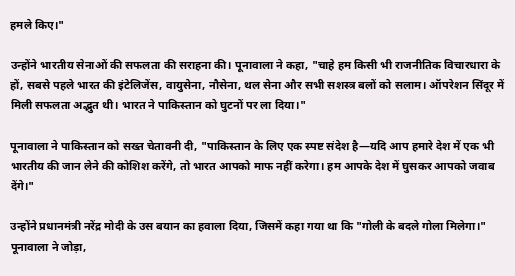हमले किए।"

उन्होंने भारतीय सेनाओं की सफलता की सराहना की। पूनावाला ने कहा, "चाहे हम किसी भी राजनीतिक विचारधारा के हों, सबसे पहले भारत की इंटेलिजेंस, वायुसेना, नौसेना, थल सेना और सभी सशस्त्र बलों को सलाम। ऑपरेशन सिंदूर में मिली सफलता अद्भुत थी। भारत ने पाकिस्तान को घुटनों पर ला दिया।"

पूनावाला ने पाकिस्तान को सख्त चेतावनी दी, "पाकिस्तान के लिए एक स्पष्ट संदेश है—यदि आप हमारे देश में एक भी भारतीय की जान लेने की कोशिश करेंगे, तो भारत आपको माफ नहीं करेगा। हम आपके देश में घुसकर आपको जवाब देंगे।"

उन्होंने प्रधानमंत्री नरेंद्र मोदी के उस बयान का हवाला दिया, जिसमें कहा गया था कि "गोली के बदले गोला मिलेगा।" पूनावाला ने जोड़ा,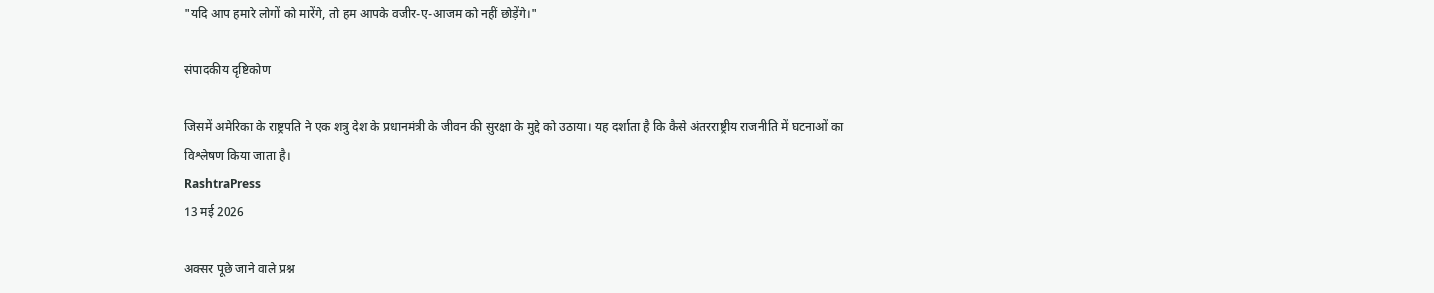"यदि आप हमारे लोगों को मारेंगे, तो हम आपके वजीर-ए-आजम को नहीं छोड़ेंगे।"

संपादकीय दृष्टिकोण

जिसमें अमेरिका के राष्ट्रपति ने एक शत्रु देश के प्रधानमंत्री के जीवन की सुरक्षा के मुद्दे को उठाया। यह दर्शाता है कि कैसे अंतरराष्ट्रीय राजनीति में घटनाओं का विश्लेषण किया जाता है।
RashtraPress
13 मई 2026

अक्सर पूछे जाने वाले प्रश्न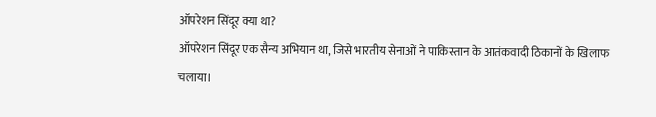ऑपरेशन सिंदूर क्या था?
ऑपरेशन सिंदूर एक सैन्य अभियान था, जिसे भारतीय सेनाओं ने पाकिस्तान के आतंकवादी ठिकानों के खिलाफ चलाया।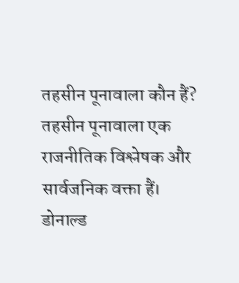तहसीन पूनावाला कौन हैं?
तहसीन पूनावाला एक राजनीतिक विश्लेषक और सार्वजनिक वक्ता हैं।
डोनाल्ड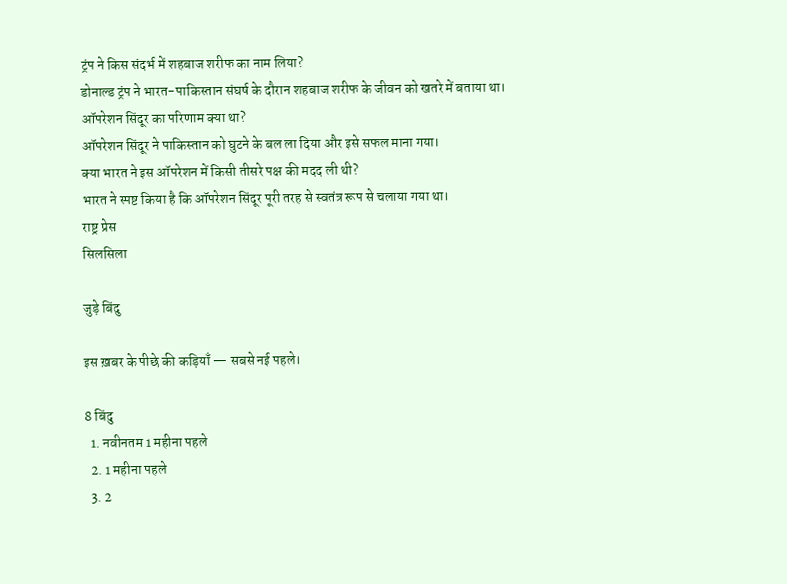ट्रंप ने किस संदर्भ में शहबाज शरीफ का नाम लिया?
डोनाल्ड ट्रंप ने भारत-पाकिस्तान संघर्ष के दौरान शहबाज शरीफ के जीवन को खतरे में बताया था।
ऑपरेशन सिंदूर का परिणाम क्या था?
ऑपरेशन सिंदूर ने पाकिस्तान को घुटने के बल ला दिया और इसे सफल माना गया।
क्या भारत ने इस ऑपरेशन में किसी तीसरे पक्ष की मदद ली थी?
भारत ने स्पष्ट किया है कि ऑपरेशन सिंदूर पूरी तरह से स्वतंत्र रूप से चलाया गया था।
राष्ट्र प्रेस
सिलसिला

जुड़े बिंदु

इस ख़बर के पीछे की कड़ियाँ — सबसे नई पहले।

8 बिंदु
  1. नवीनतम 1 महीना पहले
  2. 1 महीना पहले
  3. 2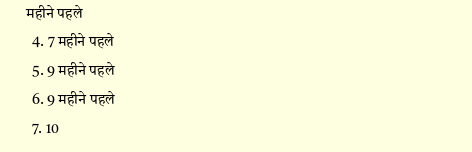महीने पहले
  4. 7 महीने पहले
  5. 9 महीने पहले
  6. 9 महीने पहले
  7. 10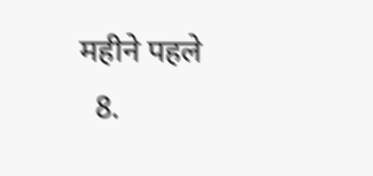महीने पहले
  8.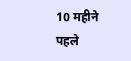10 महीने पहले